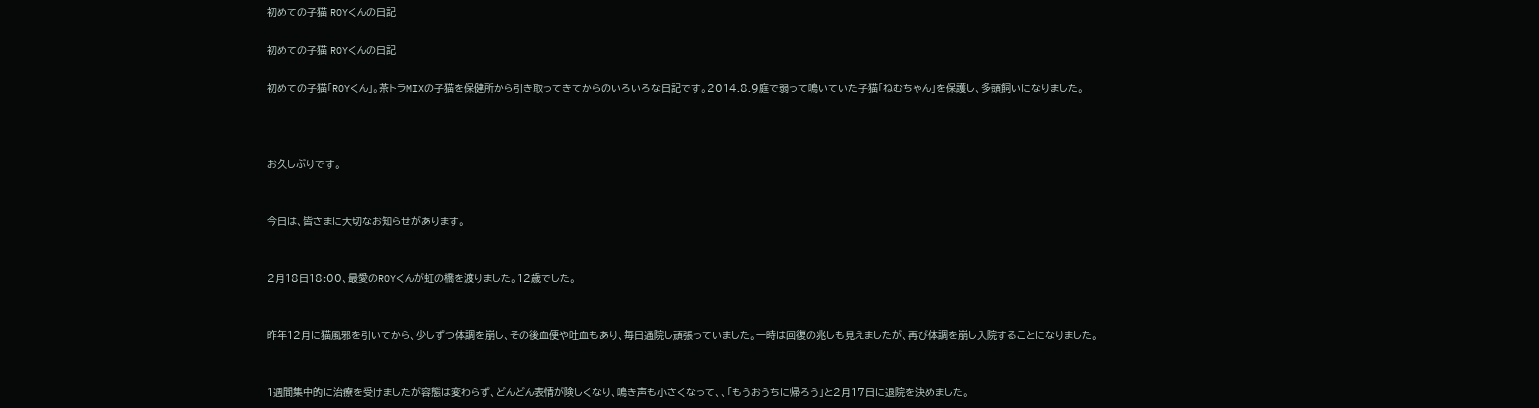初めての子猫 ROYくんの日記

初めての子猫 ROYくんの日記

初めての子猫「ROYくん」。茶トラMIXの子猫を保健所から引き取ってきてからのいろいろな日記です。2014.8.9庭で弱って鳴いていた子猫「ねむちゃん」を保護し、多頭飼いになりました。



お久しぶりです。


今日は、皆さまに大切なお知らせがあります。


2月18日18:00、最愛のROYくんが虹の橋を渡りました。12歳でした。


昨年12月に猫風邪を引いてから、少しずつ体調を崩し、その後血便や吐血もあり、毎日通院し頑張っていました。一時は回復の兆しも見えましたが、再び体調を崩し入院することになりました。


1週間集中的に治療を受けましたが容態は変わらず、どんどん表情が険しくなり、鳴き声も小さくなって、、「もうおうちに帰ろう」と2月17日に退院を決めました。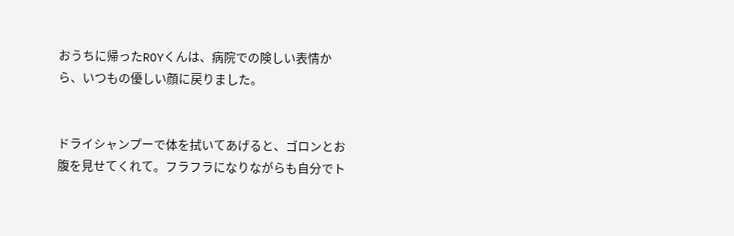おうちに帰ったROYくんは、病院での険しい表情から、いつもの優しい顔に戻りました。


ドライシャンプーで体を拭いてあげると、ゴロンとお腹を見せてくれて。フラフラになりながらも自分でト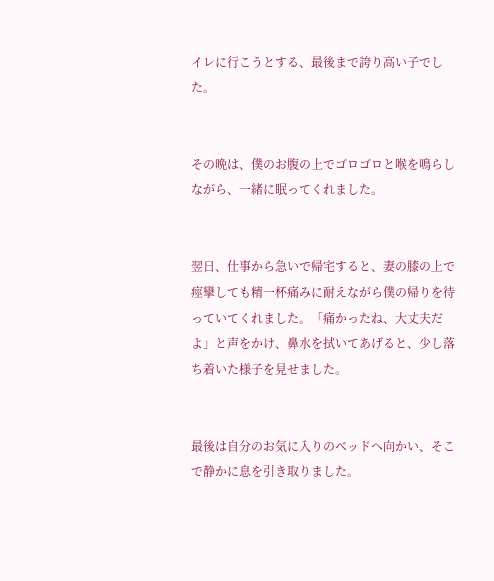イレに行こうとする、最後まで誇り高い子でした。


その晩は、僕のお腹の上でゴロゴロと喉を鳴らしながら、一緒に眠ってくれました。


翌日、仕事から急いで帰宅すると、妻の膝の上で痙攣しても精一杯痛みに耐えながら僕の帰りを待っていてくれました。「痛かったね、大丈夫だよ」と声をかけ、鼻水を拭いてあげると、少し落ち着いた様子を見せました。


最後は自分のお気に入りのベッドへ向かい、そこで静かに息を引き取りました。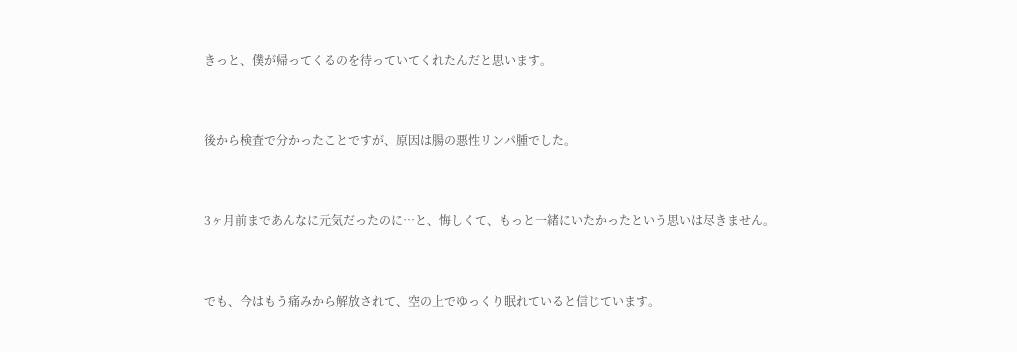きっと、僕が帰ってくるのを待っていてくれたんだと思います。


後から検査で分かったことですが、原因は腸の悪性リンパ腫でした。


3ヶ月前まであんなに元気だったのに…と、悔しくて、もっと一緒にいたかったという思いは尽きません。


でも、今はもう痛みから解放されて、空の上でゆっくり眠れていると信じています。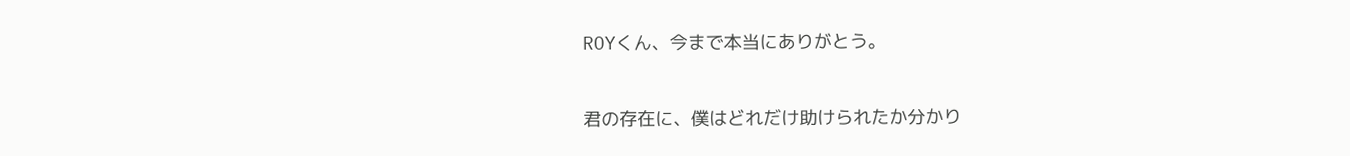ROYくん、今まで本当にありがとう。


君の存在に、僕はどれだけ助けられたか分かり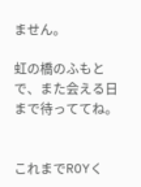ません。

虹の橋のふもとで、また会える日まで待っててね。


これまでROYく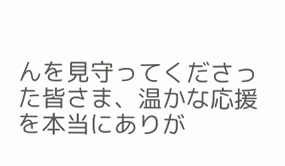んを見守ってくださった皆さま、温かな応援を本当にありが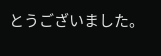とうございました。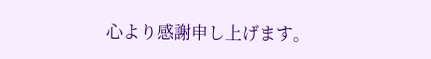心より感謝申し上げます。